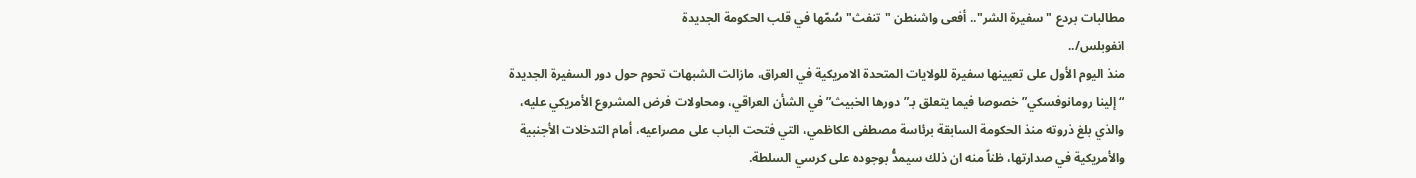مطالبات بردع "سفيرة الشر".. أفعى واشنطن "تنفث" سُمّها في قلب الحكومة الجديدة
انفوبلس/..
منذ اليوم الأول على تعيينها سفيرة للولايات المتحدة الامريكية في العراق، مازالت الشبهات تحوم حول دور السفيرة الجديدة “إلينا رومانوفسكي” خصوصا فيما يتعلق بـ”دورها الخبيث” في الشأن العراقي، ومحاولات فرض المشروع الأمريكي عليه، والذي بلغ ذروته منذ الحكومة السابقة برئاسة مصطفى الكاظمي، التي فتحت الباب على مصراعيه، أمام التدخلات الأجنبية والأمريكية في صدارتها، ظناً منه ان ذلك سيمدُّ بوجوده على كرسي السلطة.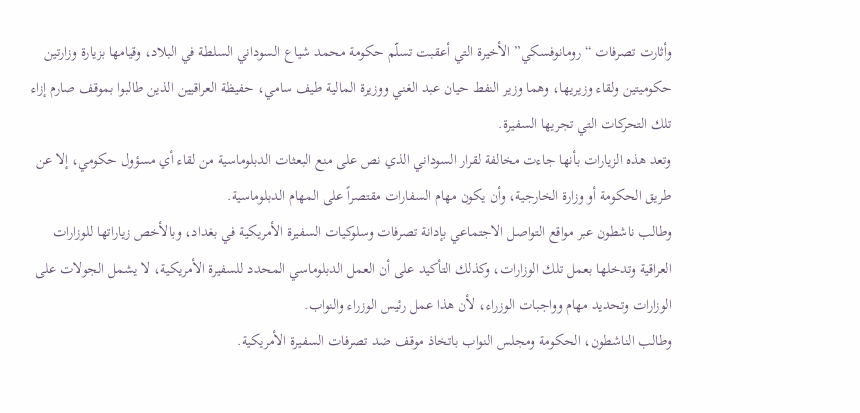وأثارت تصرفات “رومانوفسكي” الأخيرة التي أعقبت تسلّم حكومة محمد شياع السوداني السلطة في البلاد، وقيامها بزيارة وزارتين حكوميتين ولقاء وزيريها، وهما وزير النفط حيان عبد الغني ووزيرة المالية طيف سامي، حفيظة العراقيين الذين طالبوا بموقف صارم إزاء تلك التحركات التي تجريها السفيرة.
وتعد هذه الزيارات بأنها جاءت مخالفة لقرار السوداني الذي نص على منع البعثات الدبلوماسية من لقاء أي مسؤول حكومي، إلا عن طريق الحكومة أو وزارة الخارجية، وأن يكون مهام السفارات مقتصراً على المهام الدبلوماسية.
وطالب ناشطون عبر مواقع التواصل الاجتماعي بإدانة تصرفات وسلوكيات السفيرة الأمريكية في بغداد، وبالأخص زياراتها للوزارات العراقية وتدخلها بعمل تلك الوزارات، وكذلك التأكيد على أن العمل الدبلوماسي المحدد للسفيرة الأمريكية، لا يشمل الجولات على الوزارات وتحديد مهام وواجبات الوزراء، لأن هذا عمل رئيس الوزراء والنواب.
وطالب الناشطون، الحكومة ومجلس النواب باتخاذ موقف ضد تصرفات السفيرة الأمريكية.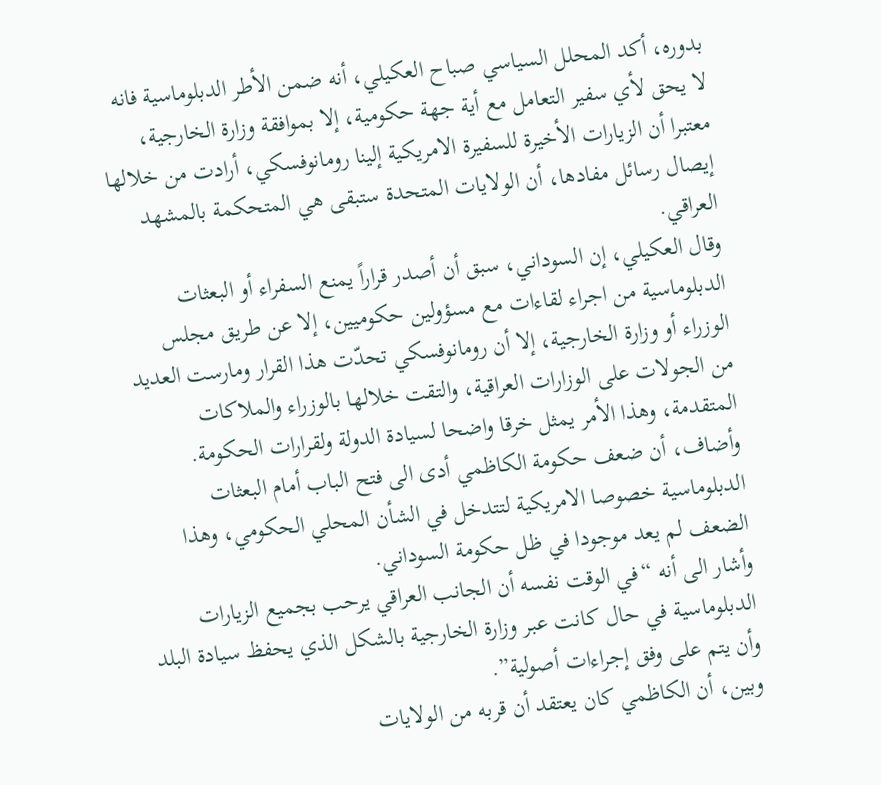بدوره، أكد المحلل السياسي صباح العكيلي، أنه ضمن الأطر الدبلوماسية فانه لا يحق لأي سفير التعامل مع أية جهة حكومية، إلا بموافقة وزارة الخارجية، معتبرا أن الزيارات الأخيرة للسفيرة الامريكية إلينا رومانوفسكي، أرادت من خلالها إيصال رسائل مفادها، أن الولايات المتحدة ستبقى هي المتحكمة بالمشهد العراقي.
وقال العكيلي، إن السوداني، سبق أن أصدر قراراً يمنع السفراء أو البعثات الدبلوماسية من اجراء لقاءات مع مسؤولين حكوميين، إلا عن طريق مجلس الوزراء أو وزارة الخارجية، إلا أن رومانوفسكي تحدّت هذا القرار ومارست العديد من الجولات على الوزارات العراقية، والتقت خلالها بالوزراء والملاكات المتقدمة، وهذا الأمر يمثل خرقا واضحا لسيادة الدولة ولقرارات الحكومة.
وأضاف، أن ضعف حكومة الكاظمي أدى الى فتح الباب أمام البعثات الدبلوماسية خصوصا الامريكية لتتدخل في الشأن المحلي الحكومي، وهذا الضعف لم يعد موجودا في ظل حكومة السوداني.
وأشار الى أنه “في الوقت نفسه أن الجانب العراقي يرحب بجميع الزيارات الدبلوماسية في حال كانت عبر وزارة الخارجية بالشكل الذي يحفظ سيادة البلد وأن يتم على وفق إجراءات أصولية”.
وبين، أن الكاظمي كان يعتقد أن قربه من الولايات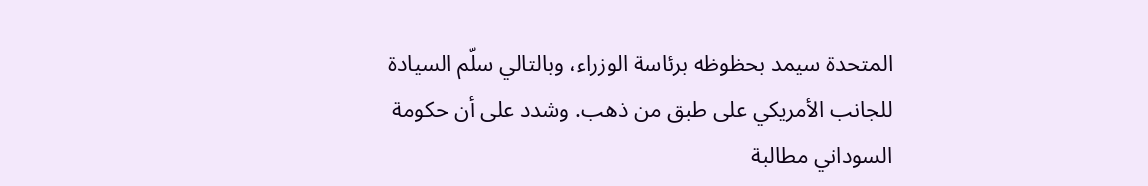المتحدة سيمد بحظوظه برئاسة الوزراء، وبالتالي سلّم السيادة للجانب الأمريكي على طبق من ذهب. وشدد على أن حكومة السوداني مطالبة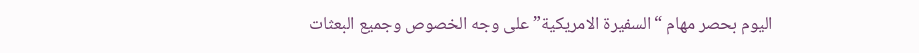اليوم بحصر مهام “السفيرة الامريكية” على وجه الخصوص وجميع البعثات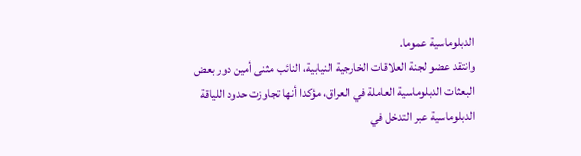الدبلوماسية عموما.
وانتقد عضو لجنة العلاقات الخارجية النيابية، النائب مثنى أمين دور بعض البعثات الدبلوماسية العاملة في العراق، مؤكدا أنها تجاوزت حدود اللياقة الدبلوماسية عبر التدخل في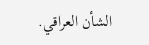الشأن العراقي.